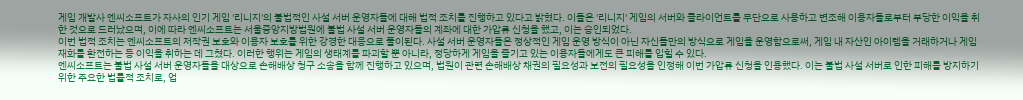게임 개발사 엔씨소프트가 자사의 인기 게임 '리니지'의 불법적인 사설 서버 운영자들에 대해 법적 조치를 진행하고 있다고 밝혔다. 이들은 '리니지' 게임의 서버와 클라이언트를 무단으로 사용하고 변조해 이용자들로부터 부당한 이익을 취한 것으로 드러났으며, 이에 따라 엔씨소프트는 서울중앙지방법원에 불법 사설 서버 운영자들의 계좌에 대한 가압류 신청을 했고, 이는 승인되었다.
이번 법적 조치는 엔씨소프트의 저작권 보호와 이용자 보호를 위한 강경한 대응으로 풀이된다. 사설 서버 운영자들은 정상적인 게임 운영 방식이 아닌 자신들만의 방식으로 게임을 운영함으로써, 게임 내 자산인 아이템을 거래하거나 게임 재화를 환전하는 등 이익을 취하는 데 그쳤다. 이러한 행위는 게임의 생태계를 파괴할 뿐 아니라, 정당하게 게임을 즐기고 있는 이용자들에게도 큰 피해를 입힐 수 있다.
엔씨소프트는 불법 사설 서버 운영자들을 대상으로 손해배상 청구 소송을 함께 진행하고 있으며, 법원이 관련 손해배상 채권의 필요성과 보전의 필요성을 인정해 이번 가압류 신청을 인용했다. 이는 불법 사설 서버로 인한 피해를 방지하기 위한 주요한 법률적 조치로, 업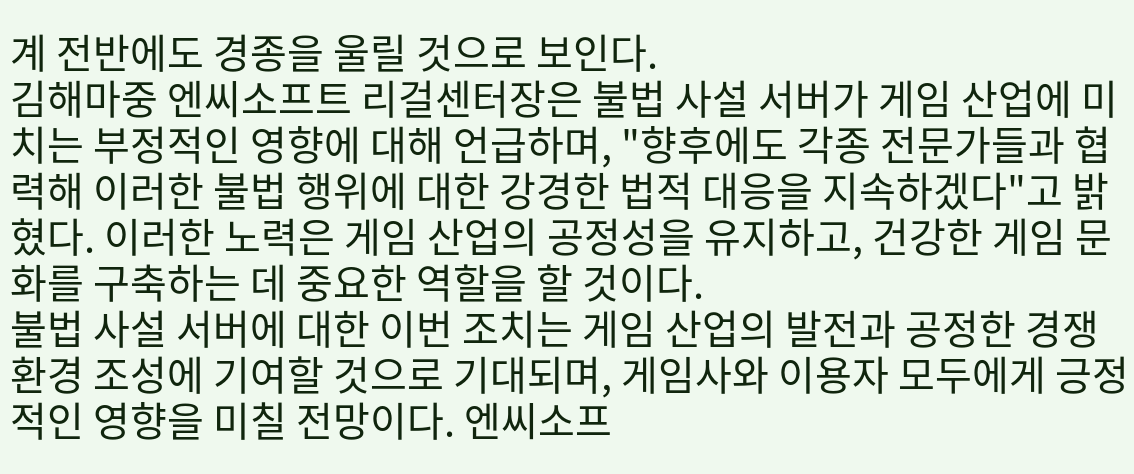계 전반에도 경종을 울릴 것으로 보인다.
김해마중 엔씨소프트 리걸센터장은 불법 사설 서버가 게임 산업에 미치는 부정적인 영향에 대해 언급하며, "향후에도 각종 전문가들과 협력해 이러한 불법 행위에 대한 강경한 법적 대응을 지속하겠다"고 밝혔다. 이러한 노력은 게임 산업의 공정성을 유지하고, 건강한 게임 문화를 구축하는 데 중요한 역할을 할 것이다.
불법 사설 서버에 대한 이번 조치는 게임 산업의 발전과 공정한 경쟁 환경 조성에 기여할 것으로 기대되며, 게임사와 이용자 모두에게 긍정적인 영향을 미칠 전망이다. 엔씨소프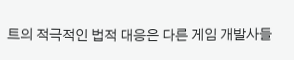트의 적극적인 법적 대응은 다른 게임 개발사들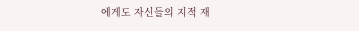에게도 자신들의 지적 재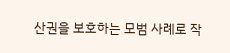산권을 보호하는 모범 사례로 작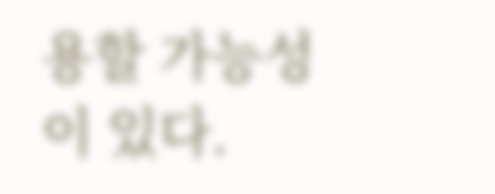용할 가능성이 있다.